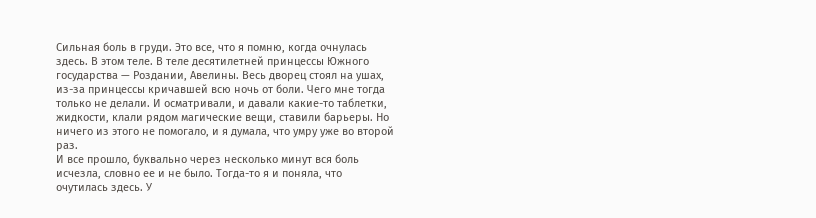Сильная боль в груди. Это все, что я помню, когда очнулась здесь. В этом теле. В теле десятилетней принцессы Южного государства — Роздании, Авелины. Весь дворец стоял на ушах, из-за принцессы кричавшей всю ночь от боли. Чего мне тогда только не делали. И осматривали, и давали какие-то таблетки, жидкости, клали рядом магические вещи, ставили барьеры. Но ничего из этого не помогало, и я думала, что умру уже во второй раз.
И все прошло, буквально через несколько минут вся боль исчезла, словно ее и не было. Тогда-то я и поняла, что очутилась здесь. У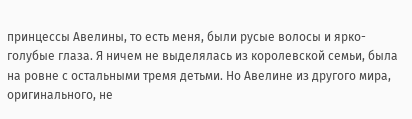принцессы Авелины, то есть меня, были русые волосы и ярко-голубые глаза. Я ничем не выделялась из королевской семьи, была на ровне с остальными тремя детьми. Но Авелине из другого мира, оригинального, не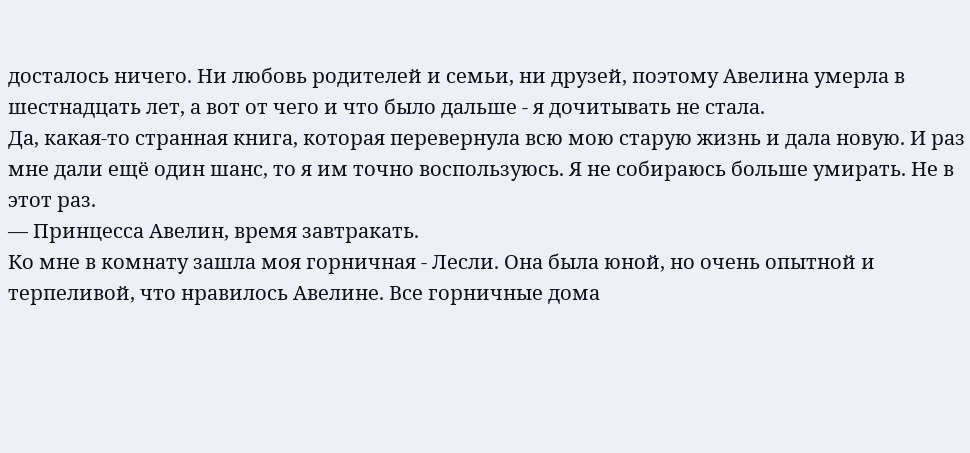досталось ничего. Ни любовь родителей и семьи, ни друзей, поэтому Авелина умерла в шестнадцать лет, а вот от чего и что было дальше - я дочитывать не стала.
Да, какая-то странная книга, которая перевернула всю мою старую жизнь и дала новую. И раз мне дали ещё один шанс, то я им точно воспользуюсь. Я не собираюсь больше умирать. Не в этот раз.
— Принцесса Авелин, время завтракать.
Ко мне в комнату зашла моя горничная - Лесли. Она была юной, но очень опытной и терпеливой, что нравилось Авелине. Все горничные дома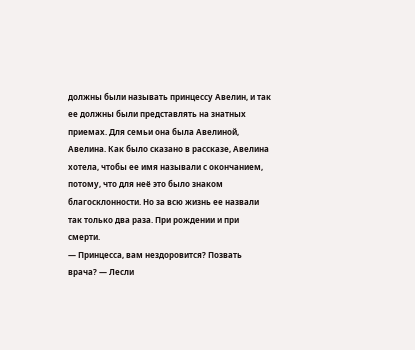должны были называть принцессу Авелин, и так ее должны были представлять на знатных приемах. Для семьи она была Авелиной, Авелина. Как было сказано в рассказе, Авелина хотела, чтобы ее имя называли с окончанием, потому, что для неё это было знаком благосклонности. Но за всю жизнь ее назвали так только два раза. При рождении и при смерти.
— Принцесса, вам нездоровится? Позвать врача? — Лесли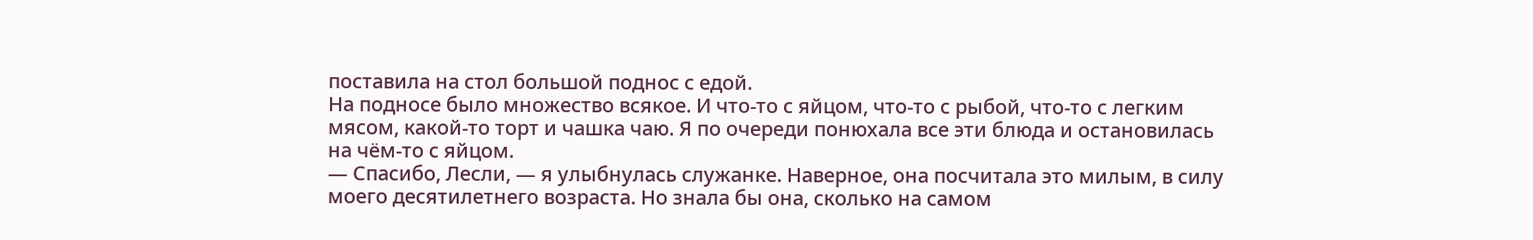поставила на стол большой поднос с едой.
На подносе было множество всякое. И что-то с яйцом, что-то с рыбой, что-то с легким мясом, какой-то торт и чашка чаю. Я по очереди понюхала все эти блюда и остановилась на чём-то с яйцом.
— Спасибо, Лесли, — я улыбнулась служанке. Наверное, она посчитала это милым, в силу моего десятилетнего возраста. Но знала бы она, сколько на самом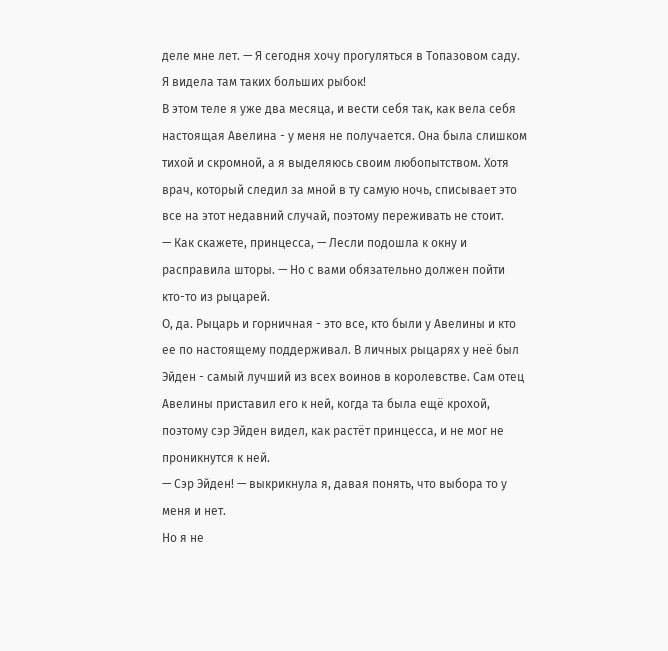деле мне лет. — Я сегодня хочу прогуляться в Топазовом саду. Я видела там таких больших рыбок!
В этом теле я уже два месяца, и вести себя так, как вела себя настоящая Авелина - у меня не получается. Она была слишком тихой и скромной, а я выделяюсь своим любопытством. Хотя врач, который следил за мной в ту самую ночь, списывает это все на этот недавний случай, поэтому переживать не стоит.
— Как скажете, принцесса, — Лесли подошла к окну и расправила шторы. — Но с вами обязательно должен пойти кто-то из рыцарей.
О, да. Рыцарь и горничная - это все, кто были у Авелины и кто ее по настоящему поддерживал. В личных рыцарях у неё был Эйден - самый лучший из всех воинов в королевстве. Сам отец Авелины приставил его к ней, когда та была ещё крохой, поэтому сэр Эйден видел, как растёт принцесса, и не мог не проникнутся к ней.
— Сэр Эйден! — выкрикнула я, давая понять, что выбора то у меня и нет.
Но я не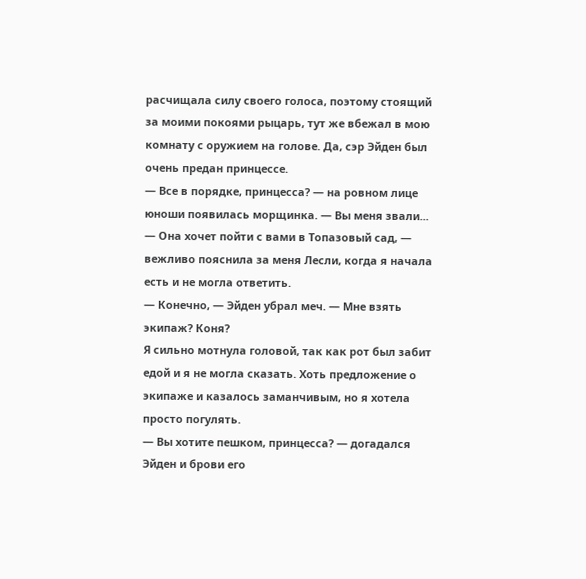расчищала силу своего голоса, поэтому стоящий за моими покоями рыцарь, тут же вбежал в мою комнату с оружием на голове. Да, сэр Эйден был очень предан принцессе.
— Все в порядке, принцесса? — на ровном лице юноши появилась морщинка. — Вы меня звали...
— Она хочет пойти с вами в Топазовый сад, — вежливо пояснила за меня Лесли, когда я начала есть и не могла ответить.
— Конечно, — Эйден убрал меч. — Мне взять экипаж? Коня?
Я сильно мотнула головой, так как рот был забит едой и я не могла сказать. Хоть предложение о экипаже и казалось заманчивым, но я хотела просто погулять.
— Вы хотите пешком, принцесса? — догадался Эйден и брови его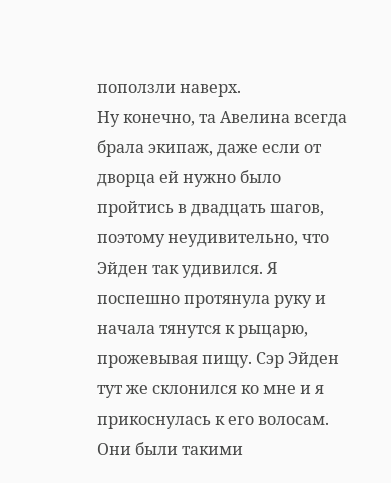поползли наверх.
Ну конечно, та Авелина всегда брала экипаж, даже если от дворца ей нужно было пройтись в двадцать шагов, поэтому неудивительно, что Эйден так удивился. Я поспешно протянула руку и начала тянутся к рыцарю, прожевывая пищу. Сэр Эйден тут же склонился ко мне и я прикоснулась к его волосам. Они были такими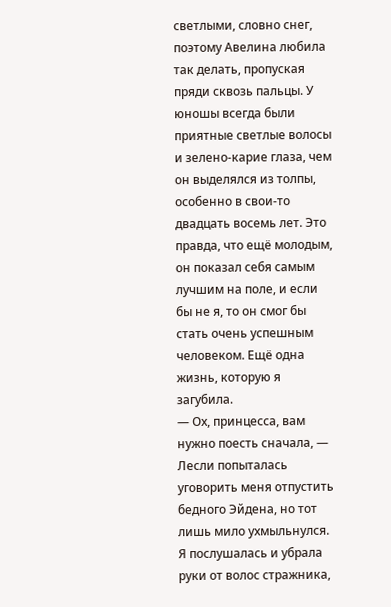светлыми, словно снег, поэтому Авелина любила так делать, пропуская пряди сквозь пальцы. У юношы всегда были приятные светлые волосы и зелено-карие глаза, чем он выделялся из толпы, особенно в свои-то двадцать восемь лет. Это правда, что ещё молодым, он показал себя самым лучшим на поле, и если бы не я, то он смог бы стать очень успешным человеком. Ещё одна жизнь, которую я загубила.
— Ох, принцесса, вам нужно поесть сначала, — Лесли попыталась уговорить меня отпустить бедного Эйдена, но тот лишь мило ухмыльнулся.
Я послушалась и убрала руки от волос стражника,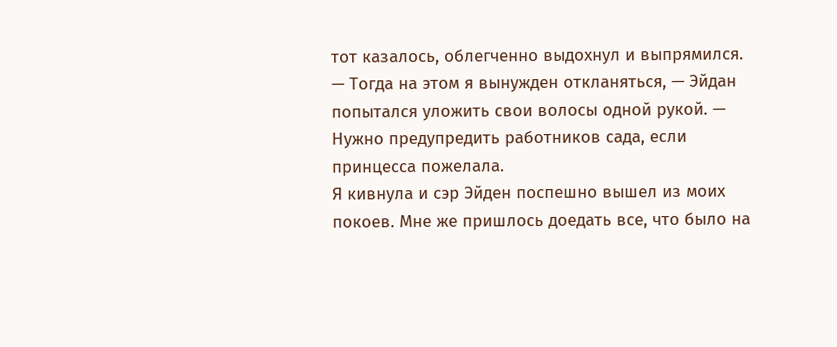тот казалось, облегченно выдохнул и выпрямился.
— Тогда на этом я вынужден откланяться, — Эйдан попытался уложить свои волосы одной рукой. — Нужно предупредить работников сада, если принцесса пожелала.
Я кивнула и сэр Эйден поспешно вышел из моих покоев. Мне же пришлось доедать все, что было на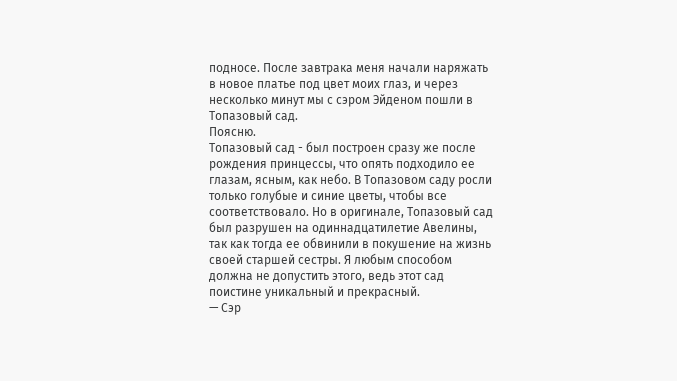подносе. После завтрака меня начали наряжать в новое платье под цвет моих глаз, и через несколько минут мы с сэром Эйденом пошли в Топазовый сад.
Поясню.
Топазовый сад - был построен сразу же после рождения принцессы, что опять подходило ее глазам, ясным, как небо. В Топазовом саду росли только голубые и синие цветы, чтобы все соответствовало. Но в оригинале, Топазовый сад был разрушен на одиннадцатилетие Авелины, так как тогда ее обвинили в покушение на жизнь своей старшей сестры. Я любым способом должна не допустить этого, ведь этот сад поистине уникальный и прекрасный.
— Сэр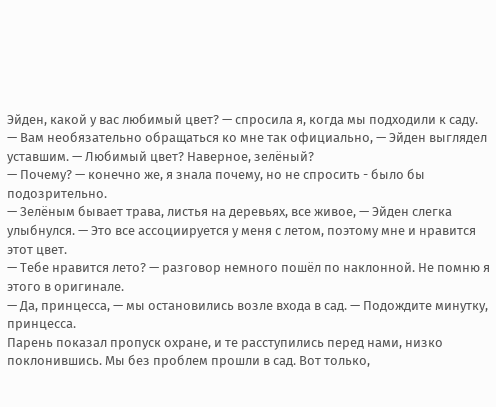Эйден, какой у вас любимый цвет? — спросила я, когда мы подходили к саду.
— Вам необязательно обращаться ко мне так официально, — Эйден выглядел уставшим. — Любимый цвет? Наверное, зелёный?
— Почему? — конечно же, я знала почему, но не спросить - было бы подозрительно.
— Зелёным бывает трава, листья на деревьях, все живое, — Эйден слегка улыбнулся. — Это все ассоциируется у меня с летом, поэтому мне и нравится этот цвет.
— Тебе нравится лето? — разговор немного пошёл по наклонной. Не помню я этого в оригинале.
— Да, принцесса, — мы остановились возле входа в сад. — Подождите минутку, принцесса.
Парень показал пропуск охране, и те расступились перед нами, низко поклонившись. Мы без проблем прошли в сад. Вот только,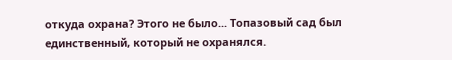откуда охрана? Этого не было... Топазовый сад был единственный, который не охранялся.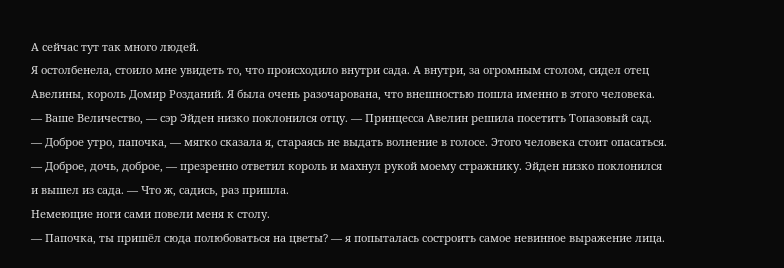А сейчас тут так много людей.
Я остолбенела, стоило мне увидеть то, что происходило внутри сада. А внутри, за огромным столом, сидел отец Авелины, король Домир Розданий. Я была очень разочарована, что внешностью пошла именно в этого человека.
— Ваше Величество, — сэр Эйден низко поклонился отцу. — Принцесса Авелин решила посетить Топазовый сад.
— Доброе утро, папочка, — мягко сказала я, стараясь не выдать волнение в голосе. Этого человека стоит опасаться.
— Доброе, дочь, доброе, — презренно ответил король и махнул рукой моему стражнику. Эйден низко поклонился и вышел из сада. — Что ж, садись, раз пришла.
Немеющие ноги сами повели меня к столу.
— Папочка, ты пришёл сюда полюбоваться на цветы? — я попыталась состроить самое невинное выражение лица.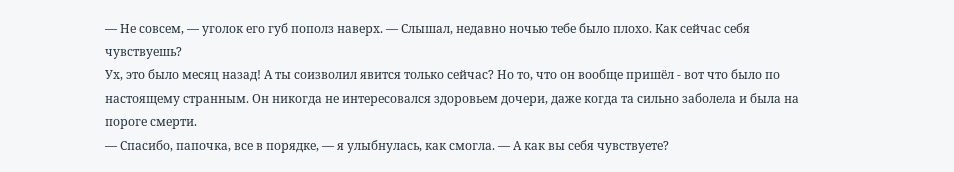— Не совсем, — уголок его губ пополз наверх. — Слышал, недавно ночью тебе было плохо. Как сейчас себя чувствуешь?
Ух, это было месяц назад! А ты соизволил явится только сейчас? Но то, что он вообще пришёл - вот что было по настоящему странным. Он никогда не интересовался здоровьем дочери, даже когда та сильно заболела и была на пороге смерти.
— Спасибо, папочка, все в порядке, — я улыбнулась, как смогла. — А как вы себя чувствуете?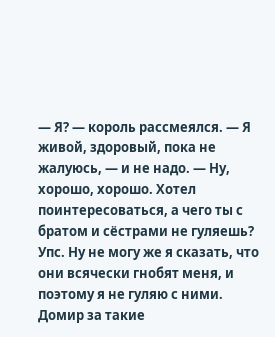— Я? — король рассмеялся. — Я живой, здоровый, пока не жалуюсь, — и не надо. — Ну, хорошо, хорошо. Хотел поинтересоваться, а чего ты с братом и сёстрами не гуляешь?
Упс. Ну не могу же я сказать, что они всячески гнобят меня, и поэтому я не гуляю с ними. Домир за такие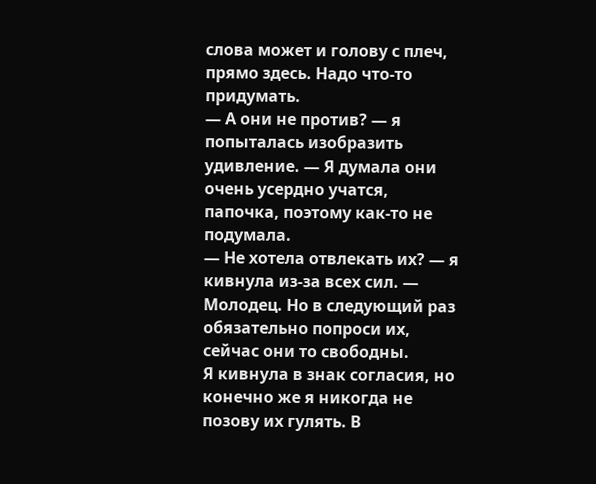слова может и голову с плеч, прямо здесь. Надо что-то придумать.
— А они не против? — я попыталась изобразить удивление. — Я думала они очень усердно учатся, папочка, поэтому как-то не подумала.
— Не хотела отвлекать их? — я кивнула из-за всех сил. — Молодец. Но в следующий раз обязательно попроси их, сейчас они то свободны.
Я кивнула в знак согласия, но конечно же я никогда не позову их гулять. В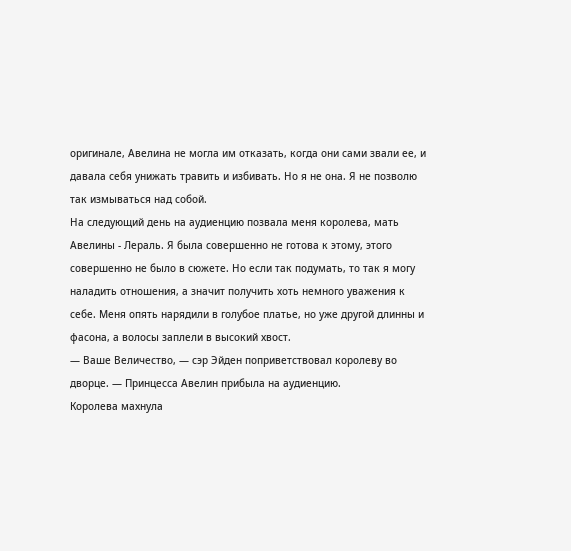оригинале, Авелина не могла им отказать, когда они сами звали ее, и давала себя унижать травить и избивать. Но я не она. Я не позволю так измываться над собой.
На следующий день на аудиенцию позвала меня королева, мать Авелины - Лераль. Я была совершенно не готова к этому, этого совершенно не было в сюжете. Но если так подумать, то так я могу наладить отношения, а значит получить хоть немного уважения к себе. Меня опять нарядили в голубое платье, но уже другой длинны и фасона, а волосы заплели в высокий хвост.
— Ваше Величество, — сэр Эйден поприветствовал королеву во дворце. — Принцесса Авелин прибыла на аудиенцию.
Королева махнула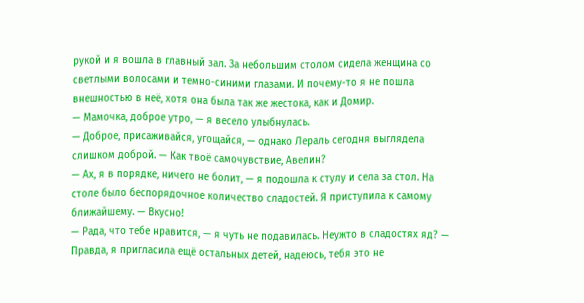рукой и я вошла в главный зал. За небольшим столом сидела женщина со светлыми волосами и темно-синими глазами. И почему-то я не пошла внешностью в неё, хотя она была так же жестока, как и Домир.
— Мамочка, доброе утро, — я весело улыбнулась.
— Доброе, присаживайся, угощайся, — однако Лераль сегодня выглядела слишком доброй. — Как твоё самочувствие, Авелин?
— Ах, я в порядке, ничего не болит, — я подошла к стулу и села за стол. На столе было беспорядочное количество сладостей. Я приступила к самому ближайшему. — Вкусно!
— Рада, что тебе нравится, — я чуть не подавилась. Неужто в сладостях яд? — Правда, я пригласила ещё остальных детей, надеюсь, тебя это не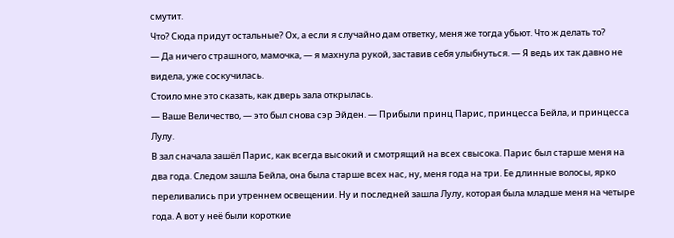смутит.
Что? Сюда придут остальные? Ох, а если я случайно дам ответку, меня же тогда убьют. Что ж делать то?
— Да ничего страшного, мамочка, — я махнула рукой, заставив себя улыбнуться. — Я ведь их так давно не видела, уже соскучилась.
Стоило мне это сказать, как дверь зала открылась.
— Ваше Величество, — это был снова сэр Эйден. — Прибыли принц Парис, принцесса Бейла, и принцесса Лулу.
В зал сначала зашёл Парис, как всегда высокий и смотрящий на всех свысока. Парис был старше меня на два года. Следом зашла Бейла, она была старше всех нас, ну, меня года на три. Ее длинные волосы, ярко переливались при утреннем освещении. Ну и последней зашла Лулу, которая была младше меня на четыре года. А вот у неё были короткие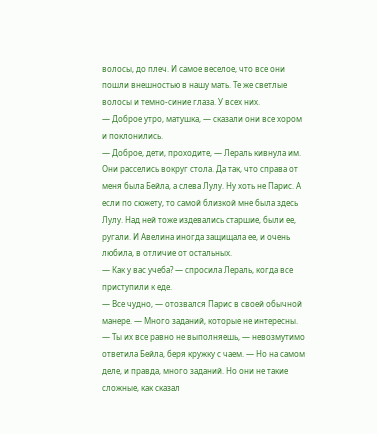волосы, до плеч. И самое веселое, что все они пошли внешностью в нашу мать. Те же светлые волосы и темно-синие глаза. У всех них.
— Доброе утро, матушка, — сказали они все хором и поклонились.
— Доброе, дети, проходите, — Лераль кивнула им.
Они расселись вокруг стола. Да так, что справа от меня была Бейла, а слева Лулу. Ну хоть не Парис. А если по сюжету, то самой близкой мне была здесь Лулу. Над ней тоже издевались старшие, были ее, ругали. И Авелина иногда защищала ее, и очень любила, в отличие от остальных.
— Как у вас учеба? — спросила Лераль, когда все приступили к еде.
— Все чудно, — отозвался Парис в своей обычной манере. — Много заданий, которые не интересны.
— Ты их все равно не выполняешь, — невозмутимо ответила Бейла, беря кружку с чаем. — Но на самом деле, и правда, много заданий. Но они не такие сложные, как сказал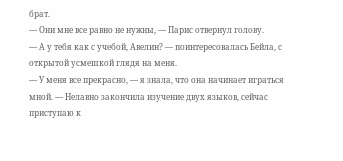брат.
— Они мне все равно не нужны, — Парис отвернул голову.
— А у тебя как с учебой, Авелин? — поинтересовалась Бейла, с открытой усмешкой глядя на меня.
— У меня все прекрасно, — я знала, что она начинает играться мной. — Нелавно закончила изучение двух языков, сейчас приступаю к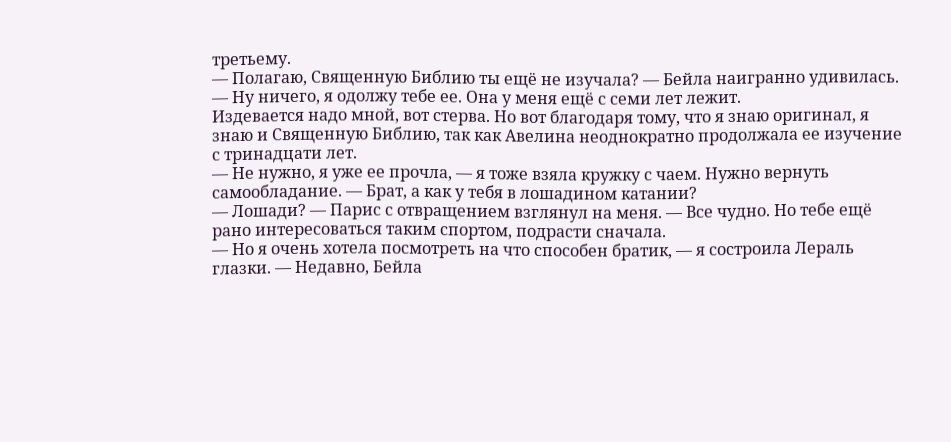третьему.
— Полагаю, Священную Библию ты ещё не изучала? — Бейла наигранно удивилась. — Ну ничего, я одолжу тебе ее. Она у меня ещё с семи лет лежит.
Издевается надо мной, вот стерва. Но вот благодаря тому, что я знаю оригинал, я знаю и Священную Библию, так как Авелина неоднократно продолжала ее изучение с тринадцати лет.
— Не нужно, я уже ее прочла, — я тоже взяла кружку с чаем. Нужно вернуть самообладание. — Брат, а как у тебя в лошадином катании?
— Лошади? — Парис с отвращением взглянул на меня. — Все чудно. Но тебе ещё рано интересоваться таким спортом, подрасти сначала.
— Но я очень хотела посмотреть на что способен братик, — я состроила Лераль глазки. — Недавно, Бейла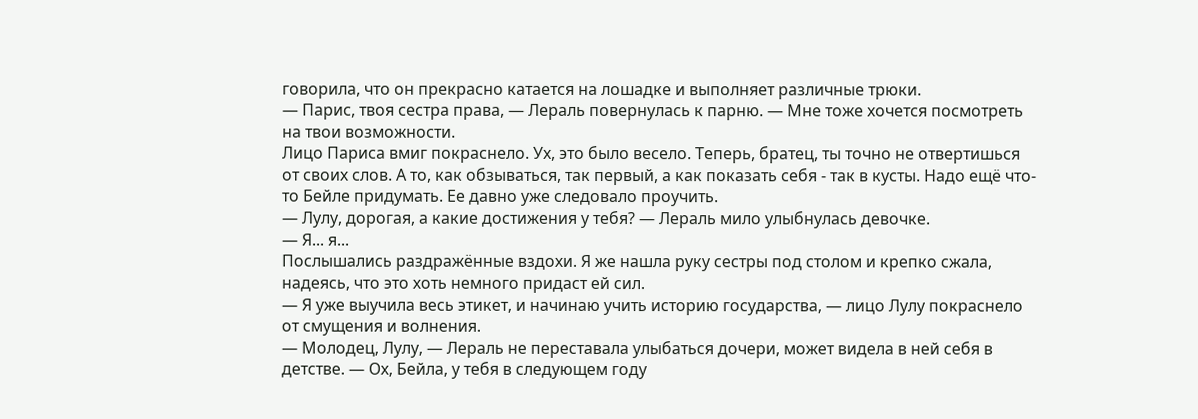говорила, что он прекрасно катается на лошадке и выполняет различные трюки.
— Парис, твоя сестра права, — Лераль повернулась к парню. — Мне тоже хочется посмотреть на твои возможности.
Лицо Париса вмиг покраснело. Ух, это было весело. Теперь, братец, ты точно не отвертишься от своих слов. А то, как обзываться, так первый, а как показать себя - так в кусты. Надо ещё что-то Бейле придумать. Ее давно уже следовало проучить.
— Лулу, дорогая, а какие достижения у тебя? — Лераль мило улыбнулась девочке.
— Я... я...
Послышались раздражённые вздохи. Я же нашла руку сестры под столом и крепко сжала, надеясь, что это хоть немного придаст ей сил.
— Я уже выучила весь этикет, и начинаю учить историю государства, — лицо Лулу покраснело от смущения и волнения.
— Молодец, Лулу, — Лераль не переставала улыбаться дочери, может видела в ней себя в детстве. — Ох, Бейла, у тебя в следующем году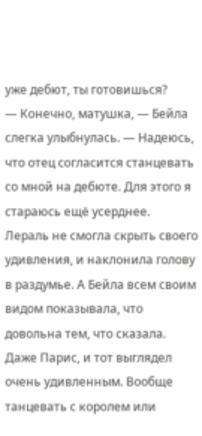уже дебют, ты готовишься?
— Конечно, матушка, — Бейла слегка улыбнулась. — Надеюсь, что отец согласится станцевать со мной на дебюте. Для этого я стараюсь ещё усерднее.
Лераль не смогла скрыть своего удивления, и наклонила голову в раздумье. А Бейла всем своим видом показывала, что довольна тем, что сказала. Даже Парис, и тот выглядел очень удивленным. Вообще танцевать с королем или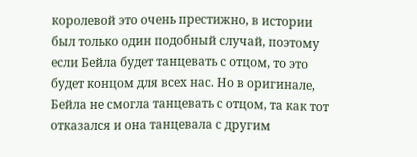королевой это очень престижно, в истории был только один подобный случай, поэтому если Бейла будет танцевать с отцом, то это будет концом для всех нас. Но в оригинале, Бейла не смогла танцевать с отцом, та как тот отказался и она танцевала с другим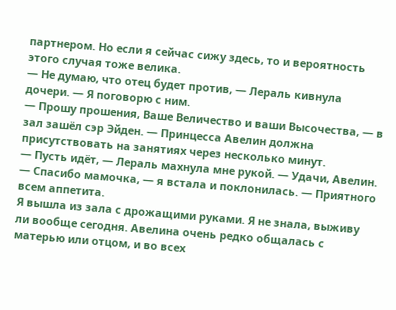партнером. Но если я сейчас сижу здесь, то и вероятность этого случая тоже велика.
— Не думаю, что отец будет против, — Лераль кивнула дочери. — Я поговорю с ним.
— Прошу прошения, Ваше Величество и ваши Высочества, — в зал зашёл сэр Эйден. — Принцесса Авелин должна присутствовать на занятиях через несколько минут.
— Пусть идёт, — Лераль махнула мне рукой. — Удачи, Авелин.
— Спасибо мамочка, — я встала и поклонилась. — Приятного всем аппетита.
Я вышла из зала с дрожащими руками. Я не знала, выживу ли вообще сегодня. Авелина очень редко общалась с матерью или отцом, и во всех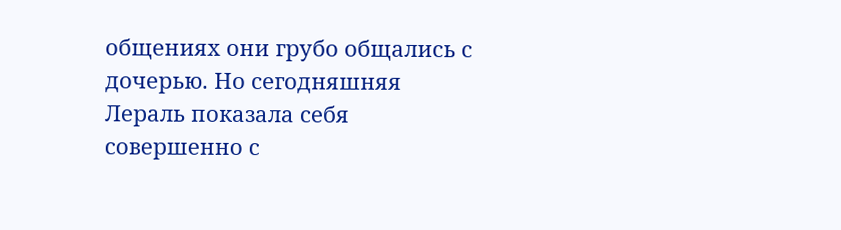общениях они грубо общались с дочерью. Но сегодняшняя Лераль показала себя совершенно с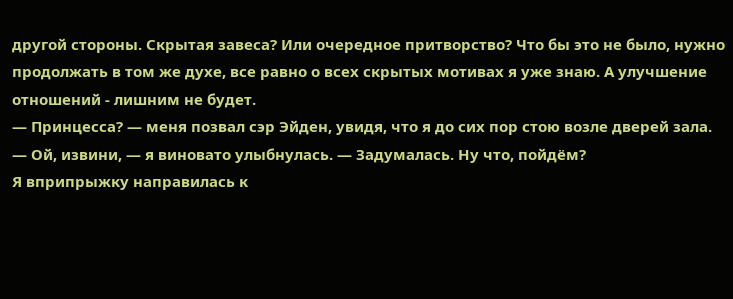другой стороны. Скрытая завеса? Или очередное притворство? Что бы это не было, нужно продолжать в том же духе, все равно о всех скрытых мотивах я уже знаю. А улучшение отношений - лишним не будет.
— Принцесса? — меня позвал сэр Эйден, увидя, что я до сих пор стою возле дверей зала.
— Ой, извини, — я виновато улыбнулась. — Задумалась. Ну что, пойдём?
Я вприпрыжку направилась к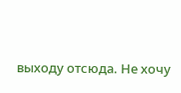выходу отсюда. Не хочу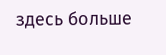здесь больше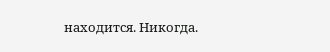находится. Никогда.